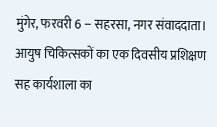मुंगेर, फरवरी 6 -- सहरसा, नगर संवाददाता। आयुष चिकित्सकों का एक दिवसीय प्रशिक्षण सह कार्यशाला का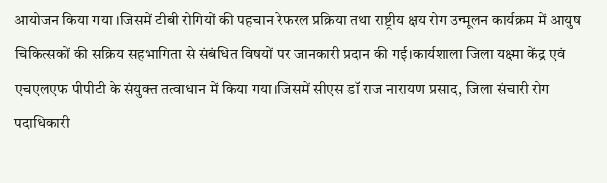आयोजन किया गया ।जिसमें टीबी रोगियों की पहचान रेफरल प्रक्रिया तथा राष्ट्रीय क्षय रोग उन्मूलन कार्यक्रम में आयुष चिकित्सकों की सक्रिय सहभागिता से संबंधित विषयों पर जानकारी प्रदान की गई।कार्यशाला जिला यक्ष्मा केंद्र एवं एचएलएफ पीपीटी के संयुक्त तत्वाधान में किया गया।जिसमें सीएस डॉ राज नारायण प्रसाद, जिला संचारी रोग पदाधिकारी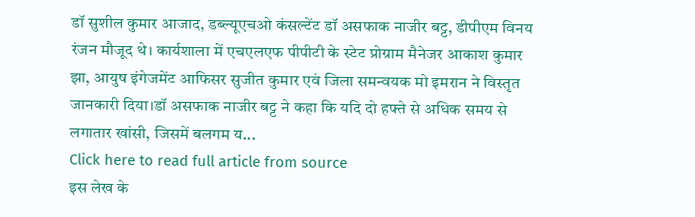डॉ सुशील कुमार आजाद, डब्ल्यूएचओ कंसल्टेंट डॉ असफाक नाजीर बट्ट, डीपीएम विनय रंजन मौजूद थे। कार्यशाला में एचएलएफ पीपीटी के स्टेट प्रोग्राम मैनेजर आकाश कुमार झा, आयुष इंगेजमेंट आफिसर सुजीत कुमार एवं जिला समन्वयक मो इमरान ने विस्तृत जानकारी दिया।डॉ असफाक नाजीर बट्ट ने कहा कि यदि दो हफ्ते से अधिक समय से लगातार खांसी, जिसमें बलगम य...
Click here to read full article from source
इस लेख के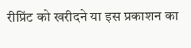रीप्रिंट को खरीदने या इस प्रकाशन का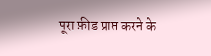पूरा फ़ीड प्राप्त करने के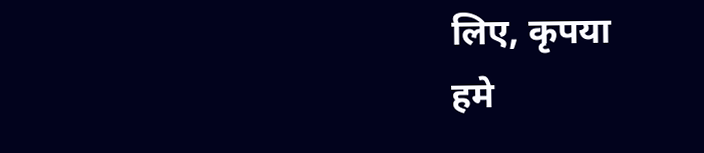लिए, कृपया
हमे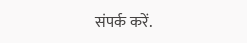संपर्क करें.